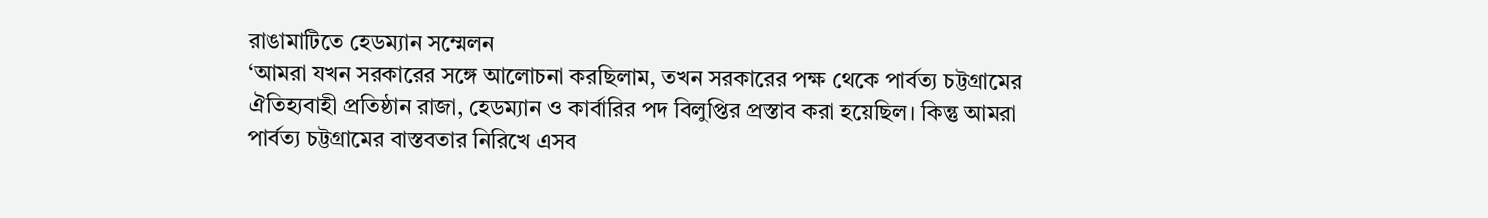রাঙামাটিতে হেডম্যান সম্মেলন
‘আমরা যখন সরকারের সঙ্গে আলোচনা করছিলাম, তখন সরকারের পক্ষ থেকে পার্বত্য চট্টগ্রামের ঐতিহ্যবাহী প্রতিষ্ঠান রাজা, হেডম্যান ও কার্বারির পদ বিলুপ্তির প্রস্তাব করা হয়েছিল। কিন্তু আমরা পার্বত্য চট্টগ্রামের বাস্তবতার নিরিখে এসব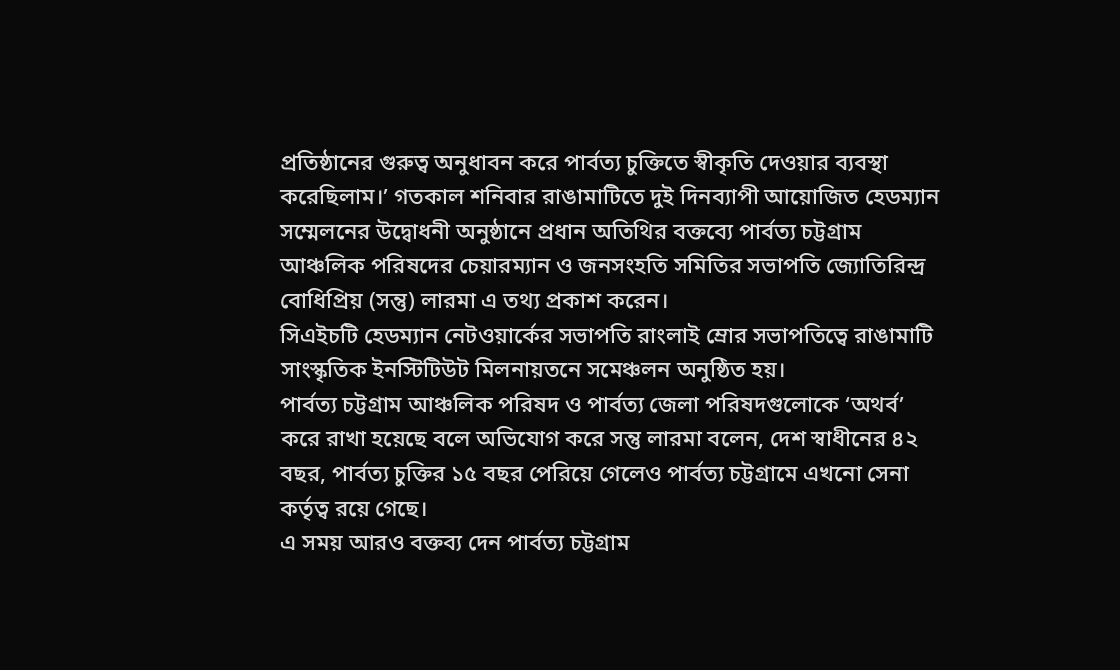প্রতিষ্ঠানের গুরুত্ব অনুধাবন করে পার্বত্য চুক্তিতে স্বীকৃতি দেওয়ার ব্যবস্থা করেছিলাম।’ গতকাল শনিবার রাঙামাটিতে দুই দিনব্যাপী আয়োজিত হেডম্যান সম্মেলনের উদ্বোধনী অনুষ্ঠানে প্রধান অতিথির বক্তব্যে পার্বত্য চট্টগ্রাম আঞ্চলিক পরিষদের চেয়ারম্যান ও জনসংহতি সমিতির সভাপতি জ্যোতিরিন্দ্র বোধিপ্রিয় (সন্তু) লারমা এ তথ্য প্রকাশ করেন।
সিএইচটি হেডম্যান নেটওয়ার্কের সভাপতি রাংলাই ম্রোর সভাপতিত্বে রাঙামাটি সাংস্কৃতিক ইনস্টিটিউট মিলনায়তনে সমেঞ্চলন অনুষ্ঠিত হয়।
পার্বত্য চট্টগ্রাম আঞ্চলিক পরিষদ ও পার্বত্য জেলা পরিষদগুলোকে ‘অথর্ব’ করে রাখা হয়েছে বলে অভিযোগ করে সন্তু লারমা বলেন, দেশ স্বাধীনের ৪২ বছর, পার্বত্য চুক্তির ১৫ বছর পেরিয়ে গেলেও পার্বত্য চট্টগ্রামে এখনো সেনা কর্তৃত্ব রয়ে গেছে।
এ সময় আরও বক্তব্য দেন পার্বত্য চট্টগ্রাম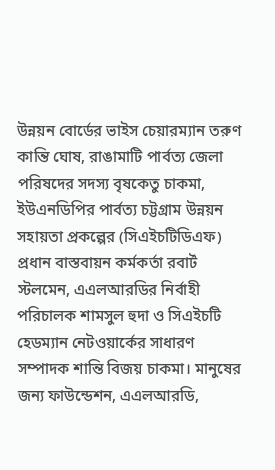উন্নয়ন বোর্ডের ভাইস চেয়ারম্যান তরুণ কান্তি ঘোষ, রাঙামাটি পার্বত্য জেলা পরিষদের সদস্য বৃষকেতু চাকমা, ইউএনডিপির পার্বত্য চট্টগ্রাম উন্নয়ন সহায়তা প্রকল্পের (সিএইচটিডিএফ) প্রধান বাস্তবায়ন কর্মকর্তা রবার্ট স্টলমেন, এএলআরডির নির্বাহী পরিচালক শামসুল হুদা ও সিএইচটি হেডম্যান নেটওয়ার্কের সাধারণ সম্পাদক শান্তি বিজয় চাকমা। মানুষের জন্য ফাউন্ডেশন, এএলআরডি,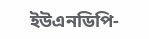ইউএনডিপি-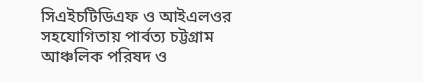সিএইচটিডিএফ ও আইএলওর সহযোগিতায় পার্বত্য চট্টগ্রাম আঞ্চলিক পরিষদ ও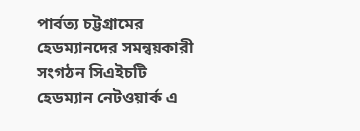পার্বত্য চট্টগ্রামের হেডম্যানদের সমন্বয়কারী সংগঠন সিএইচটি হেডম্যান নেটওয়ার্ক এ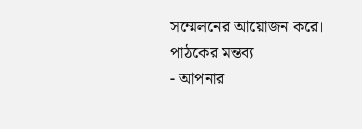সম্মেলনের আয়োজন করে।
পাঠকের মন্তব্য
- আপনার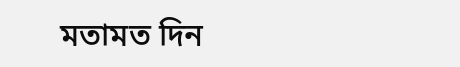মতামত দিন